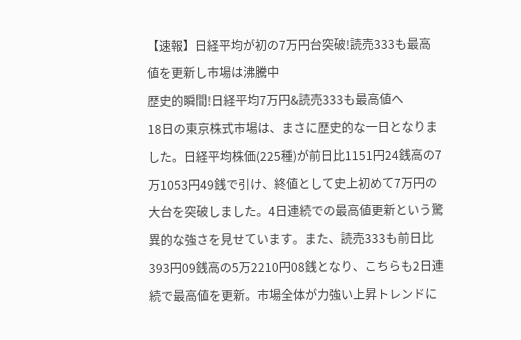【速報】日経平均が初の7万円台突破!読売333も最高値を更新し市場は沸騰中
歴史的瞬間!日経平均7万円&読売333も最高値へ
18日の東京株式市場は、まさに歴史的な一日となりました。日経平均株価(225種)が前日比1151円24銭高の7万1053円49銭で引け、終値として史上初めて7万円の大台を突破しました。4日連続での最高値更新という驚異的な強さを見せています。また、読売333も前日比393円09銭高の5万2210円08銭となり、こちらも2日連続で最高値を更新。市場全体が力強い上昇トレンドに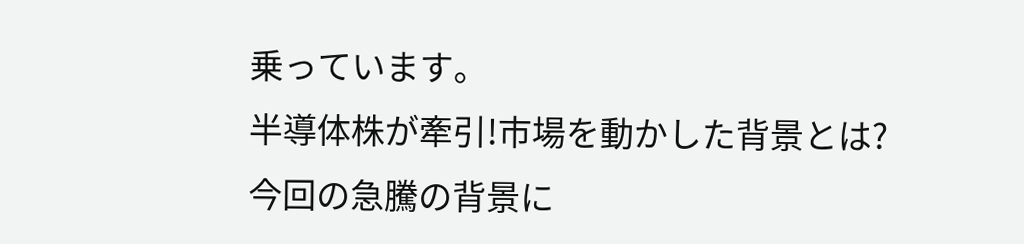乗っています。
半導体株が牽引!市場を動かした背景とは?
今回の急騰の背景に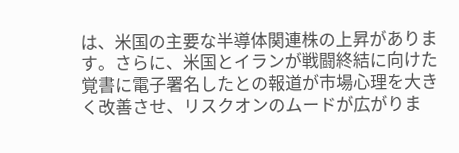は、米国の主要な半導体関連株の上昇があります。さらに、米国とイランが戦闘終結に向けた覚書に電子署名したとの報道が市場心理を大きく改善させ、リスクオンのムードが広がりま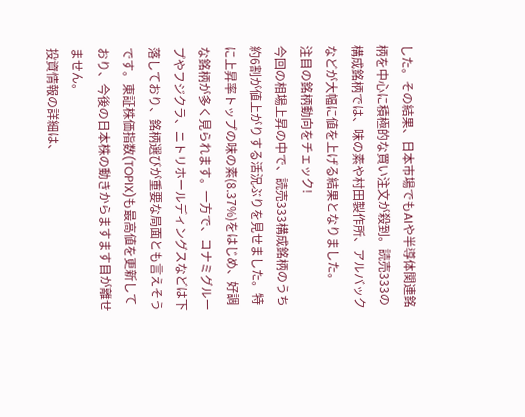した。その結果、日本市場でもAIや半導体関連銘柄を中心に積極的な買い注文が殺到。読売333の構成銘柄では、味の素や村田製作所、アルバックなどが大幅に値を上げる結果となりました。
注目の銘柄動向をチェック!
今回の相場上昇の中で、読売333構成銘柄のうち約6割が値上がりする活況ぶりを見せました。特に上昇率トップの味の素(8.37%)をはじめ、好調な銘柄が多く見られます。一方で、コナミグループやフジクラ、ニトリホールディングスなどは下落しており、銘柄選びが重要な局面とも言えそうです。東証株価指数(TOPIX)も最高値を更新しており、今後の日本株の動きからますます目が離せません。
投資情報の詳細は、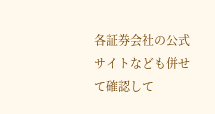各証券会社の公式サイトなども併せて確認して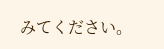みてください。